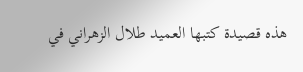هذه قصيدة كتبها العميد طلال الزهراني في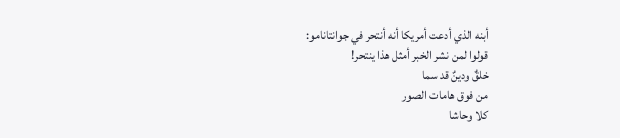أبنه الذي أدعت أمريكا أنه أنتحر في جوانتانامو:
قولوا لمن نشر الخبر أمثل هذا ينتحر!
خلقٌ ودينٌ قد سما
من فوق هامات الصور
كلا وحاشا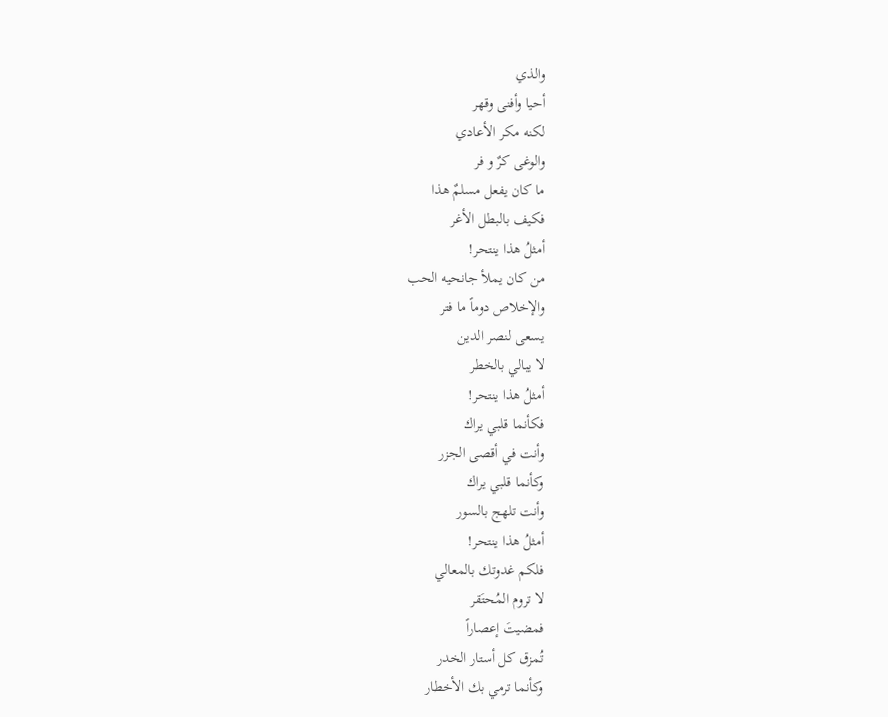والذي
أحيا وأفنى وقهر
لكنه مكر الأعادي
والوغى كرٌ و فر
ما كان يفعل مسلمٌ هذا
فكيف بالبطل الأغر
أمثلُ هذا ينتحر!
من كان يملأ جانحيه الحب
والإخلاص دوماً ما فتر
يسعى لنصر الدين
لا يبالي بالخطر
أمثلُ هذا ينتحر!
فكأنما قلبي يراك
وأنت في أقصى الجزر
وكأنما قلبي يراك
وأنت تلهج بالسور
أمثلُ هذا ينتحر!
فلكم غدوتك بالمعالي
لا تروم المُحتَقر
فمضيتَ إعصاراً
تُمزق كل أستار الخدر
وكأنما ترمي بك الأخطار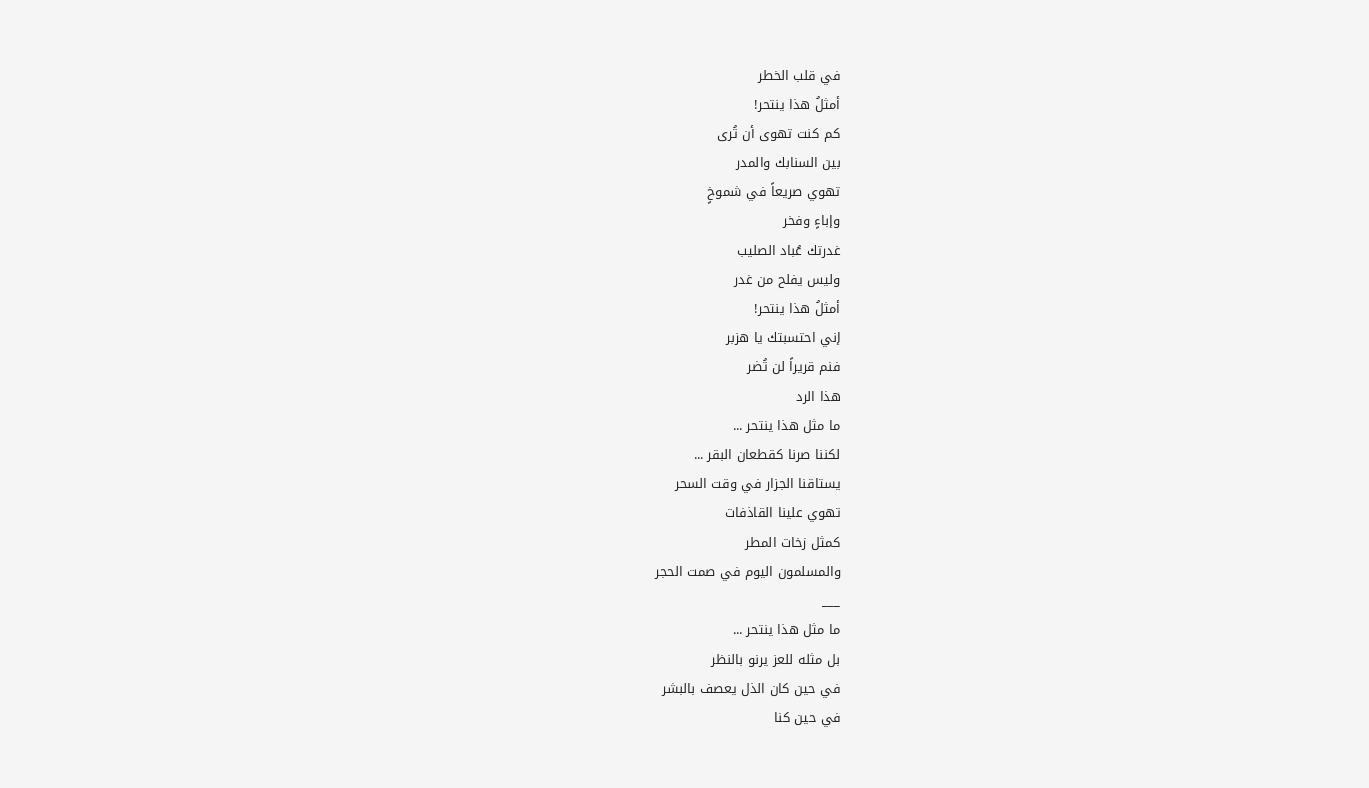في قلب الخطر
أمثلُ هذا ينتحر!
كم كنت تهوى أن تُرى
بين السنابك والمدر
تهوي صريعاً في شموخٍ
وإباءٍ وفخر
غدرتك عُباد الصليب
وليس يفلح من غدر
أمثلُ هذا ينتحر!
إني احتسبتك يا هزبر
فنم قريراً لن تُضر
هذا الرد
ما مثل هذا ينتحر ...
لكننا صرنا كقطعان البقر ...
يستاقنا الجزار في وقت السحر
تهوي علينا القاذفات
كمثل زخات المطر
والمسلمون اليوم في صمت الحجر
___
ما مثل هذا ينتحر ...
بل مثله للعز يرنو بالنظر
في حين كان الذل يعصف بالبشر
في حين كنا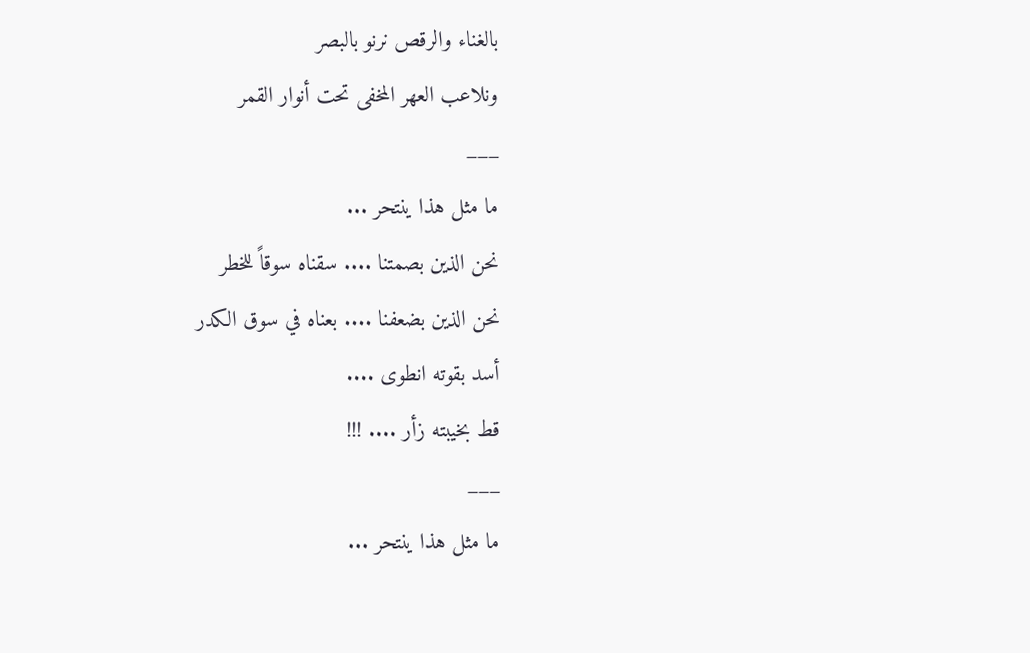بالغناء والرقص نرنو بالبصر
ونلاعب العهر المخفى تحت أنوار القمر
___
ما مثل هذا ينتحر ...
نحن الذين بصمتنا .... سقناه سوقاً للخطر
نحن الذين بضعفنا .... بعناه في سوق الكدر
أسد بقوته انطوى ....
قط بخيبته زأر .... !!!
___
ما مثل هذا ينتحر ...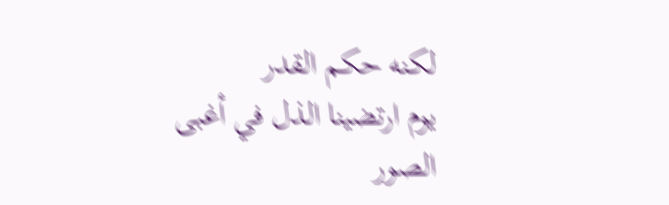لكنه حكم القدر
يوم ارتضينا الذل في أغبى الصور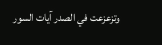وتزعزعت في الصدر آيات السور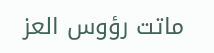ماتت رؤوس العز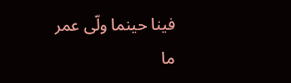فينا حينما ولّى عمر
ما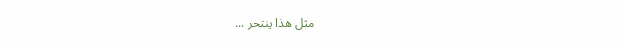مثل هذا ينتحر ...